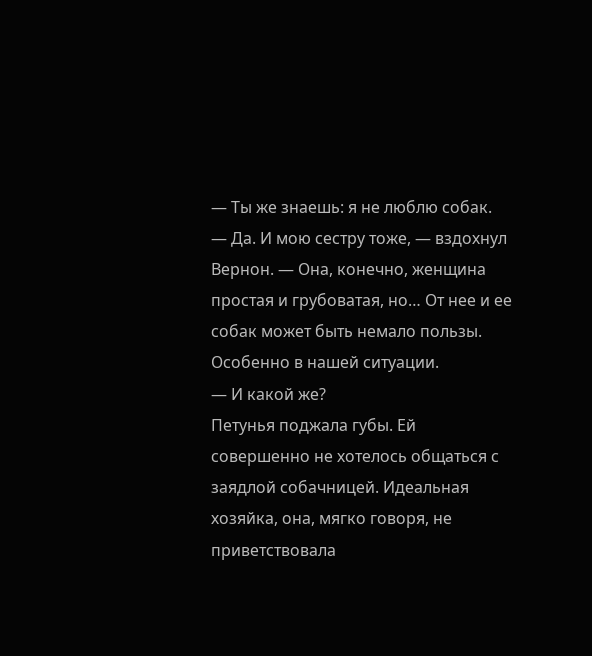— Ты же знаешь: я не люблю собак.
— Да. И мою сестру тоже, — вздохнул Вернон. — Она, конечно, женщина простая и грубоватая, но… От нее и ее собак может быть немало пользы. Особенно в нашей ситуации.
— И какой же?
Петунья поджала губы. Ей совершенно не хотелось общаться с заядлой собачницей. Идеальная хозяйка, она, мягко говоря, не приветствовала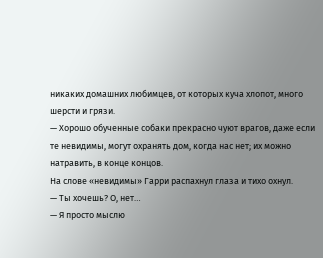никаких домашних любимцев, от которых куча хлопот, много шерсти и грязи.
— Хорошо обученные собаки прекрасно чуют врагов, даже если те невидимы, могут охранять дом, когда нас нет; их можно натравить, в конце концов.
На слове «невидимы» Гарри распахнул глаза и тихо охнул.
— Ты хочешь? О, нет…
— Я просто мыслю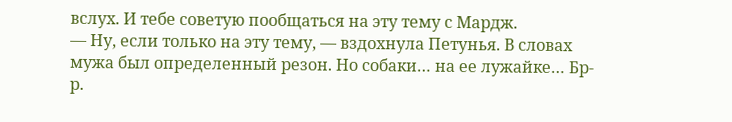вслух. И тебе советую пообщаться на эту тему с Мардж.
— Ну, если только на эту тему, — вздохнула Петунья. В словах мужа был определенный резон. Но собаки… на ее лужайке… Бр-р.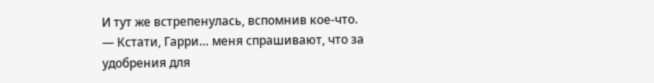И тут же встрепенулась, вспомнив кое-что.
— Кстати, Гарри… меня спрашивают, что за удобрения для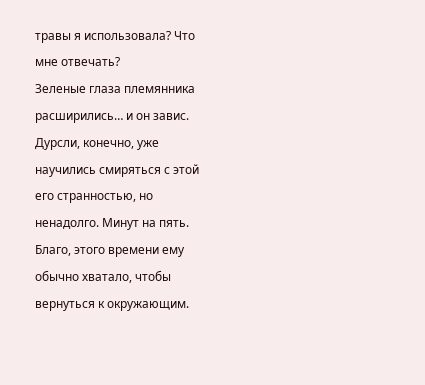травы я использовала? Что мне отвечать?
Зеленые глаза племянника расширились… и он завис. Дурсли, конечно, уже научились смиряться с этой его странностью, но ненадолго. Минут на пять. Благо, этого времени ему обычно хватало, чтобы вернуться к окружающим.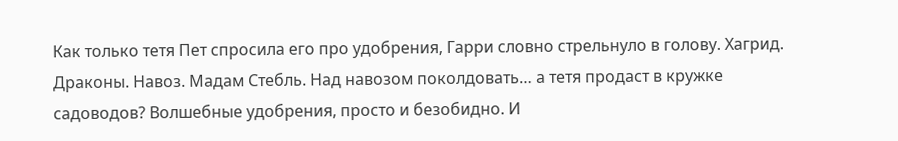Как только тетя Пет спросила его про удобрения, Гарри словно стрельнуло в голову. Хагрид. Драконы. Навоз. Мадам Стебль. Над навозом поколдовать… а тетя продаст в кружке садоводов? Волшебные удобрения, просто и безобидно. И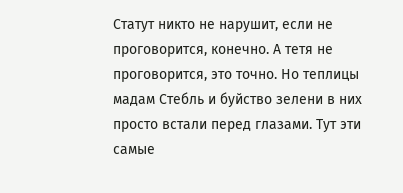Статут никто не нарушит, если не проговорится, конечно. А тетя не проговорится, это точно. Но теплицы мадам Стебль и буйство зелени в них просто встали перед глазами. Тут эти самые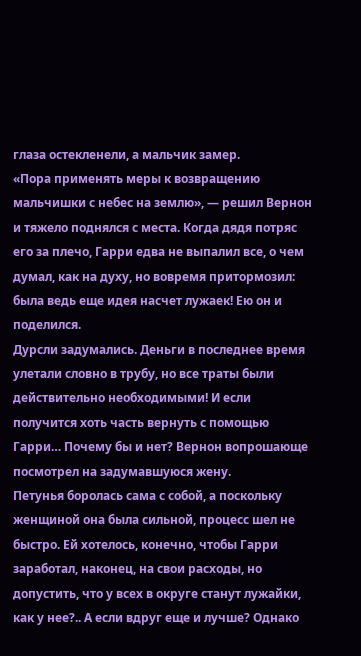глаза остекленели, а мальчик замер.
«Пора применять меры к возвращению мальчишки с небес на землю», — решил Вернон и тяжело поднялся с места. Когда дядя потряс его за плечо, Гарри едва не выпалил все, о чем думал, как на духу, но вовремя притормозил: была ведь еще идея насчет лужаек! Ею он и поделился.
Дурсли задумались. Деньги в последнее время улетали словно в трубу, но все траты были действительно необходимыми! И если получится хоть часть вернуть с помощью Гарри… Почему бы и нет? Вернон вопрошающе посмотрел на задумавшуюся жену.
Петунья боролась сама с собой, а поскольку женщиной она была сильной, процесс шел не быстро. Ей хотелось, конечно, чтобы Гарри заработал, наконец, на свои расходы, но допустить, что у всех в округе станут лужайки, как у нее?.. А если вдруг еще и лучше? Однако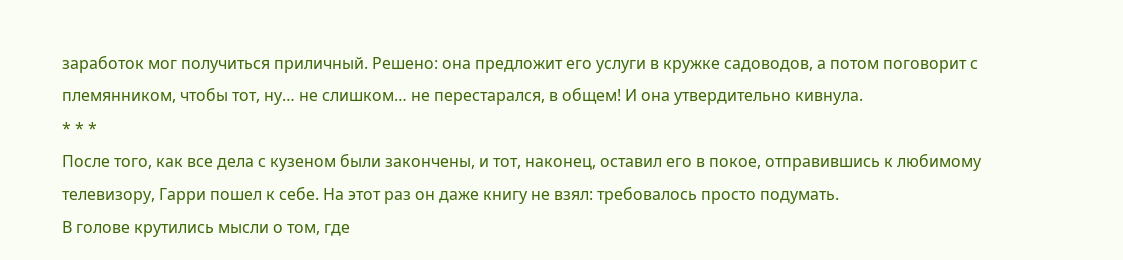заработок мог получиться приличный. Решено: она предложит его услуги в кружке садоводов, а потом поговорит с племянником, чтобы тот, ну… не слишком… не перестарался, в общем! И она утвердительно кивнула.
* * *
После того, как все дела с кузеном были закончены, и тот, наконец, оставил его в покое, отправившись к любимому телевизору, Гарри пошел к себе. На этот раз он даже книгу не взял: требовалось просто подумать.
В голове крутились мысли о том, где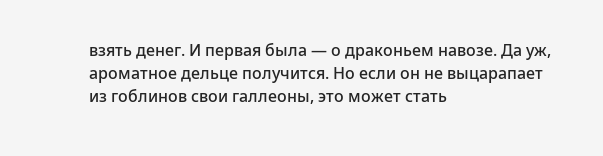взять денег. И первая была — о драконьем навозе. Да уж, ароматное дельце получится. Но если он не выцарапает из гоблинов свои галлеоны, это может стать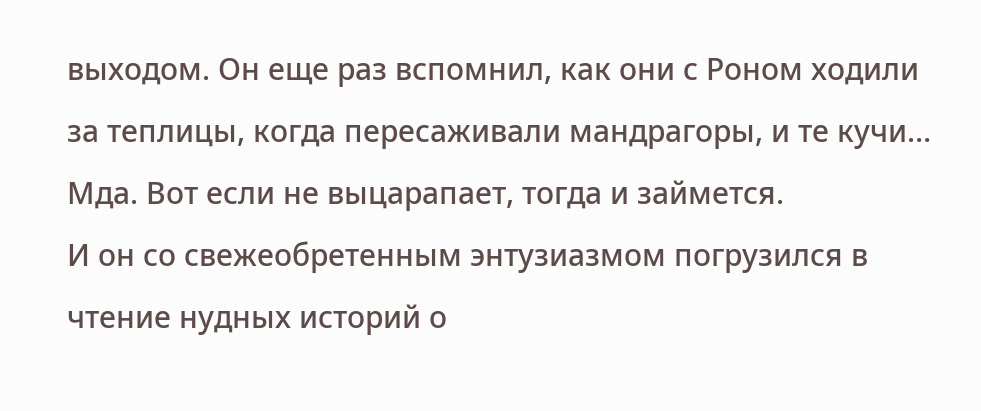выходом. Он еще раз вспомнил, как они с Роном ходили за теплицы, когда пересаживали мандрагоры, и те кучи… Мда. Вот если не выцарапает, тогда и займется.
И он со свежеобретенным энтузиазмом погрузился в чтение нудных историй о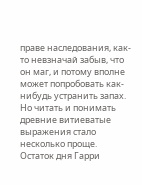праве наследования, как-то невзначай забыв, что он маг, и потому вполне может попробовать как-нибудь устранить запах. Но читать и понимать древние витиеватые выражения стало несколько проще.
Остаток дня Гарри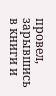провел, зарывшись в книги и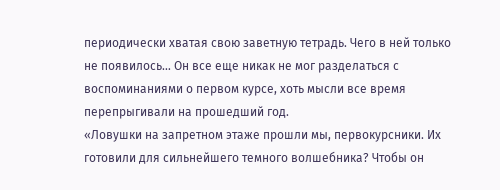периодически хватая свою заветную тетрадь. Чего в ней только не появилось… Он все еще никак не мог разделаться с воспоминаниями о первом курсе, хоть мысли все время перепрыгивали на прошедший год.
«Ловушки на запретном этаже прошли мы, первокурсники. Их готовили для сильнейшего темного волшебника? Чтобы он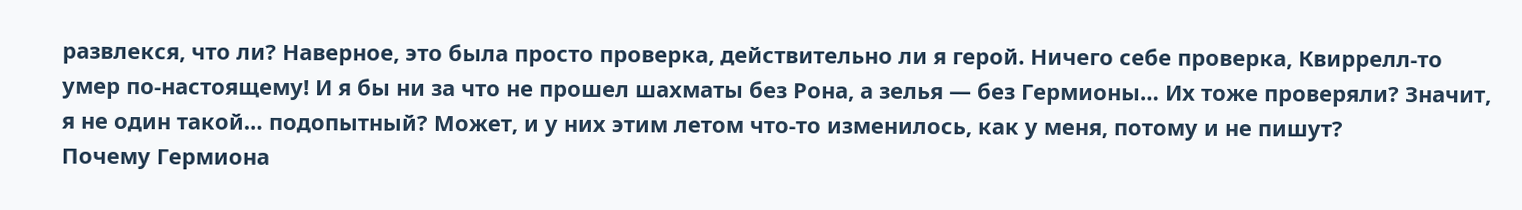развлекся, что ли? Наверное, это была просто проверка, действительно ли я герой. Ничего себе проверка, Квиррелл-то умер по-настоящему! И я бы ни за что не прошел шахматы без Рона, а зелья — без Гермионы… Их тоже проверяли? Значит, я не один такой… подопытный? Может, и у них этим летом что-то изменилось, как у меня, потому и не пишут?
Почему Гермиона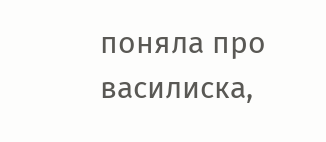поняла про василиска,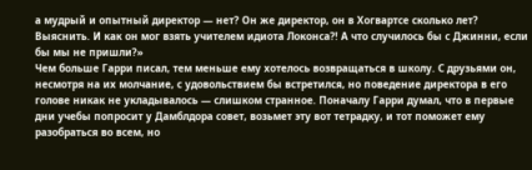а мудрый и опытный директор — нет? Он же директор, он в Хогвартсе сколько лет? Выяснить. И как он мог взять учителем идиота Локонса?! А что случилось бы с Джинни, если бы мы не пришли?»
Чем больше Гарри писал, тем меньше ему хотелось возвращаться в школу. С друзьями он, несмотря на их молчание, с удовольствием бы встретился, но поведение директора в его голове никак не укладывалось — слишком странное. Поначалу Гарри думал, что в первые дни учебы попросит у Дамблдора совет, возьмет эту вот тетрадку, и тот поможет ему разобраться во всем, но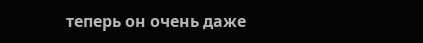теперь он очень даже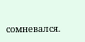сомневался.